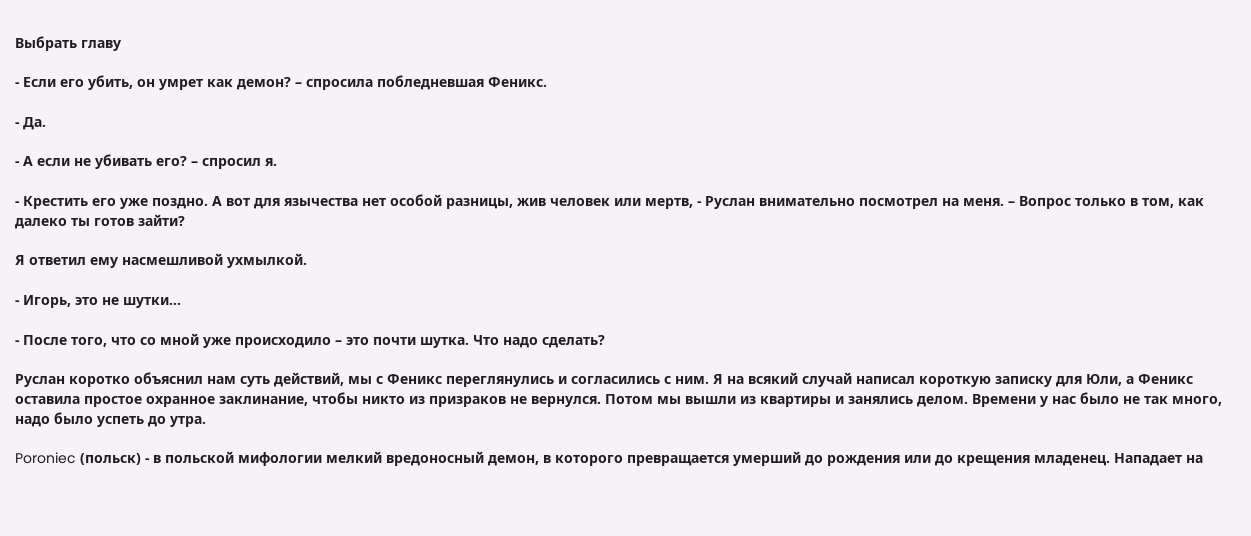Выбрать главу

- Если его убить, он умрет как демон? – спросила побледневшая Феникс.

- Да.

- А если не убивать его? – спросил я.

- Крестить его уже поздно. А вот для язычества нет особой разницы, жив человек или мертв, - Руслан внимательно посмотрел на меня. – Вопрос только в том, как далеко ты готов зайти?

Я ответил ему насмешливой ухмылкой.

- Игорь, это не шутки…

- После того, что со мной уже происходило – это почти шутка. Что надо сделать?

Руслан коротко объяснил нам суть действий, мы с Феникс переглянулись и согласились с ним. Я на всякий случай написал короткую записку для Юли, а Феникс оставила простое охранное заклинание, чтобы никто из призраков не вернулся. Потом мы вышли из квартиры и занялись делом. Времени у нас было не так много, надо было успеть до утра.

Poroniec (польск) - в польской мифологии мелкий вредоносный демон, в которого превращается умерший до рождения или до крещения младенец. Нападает на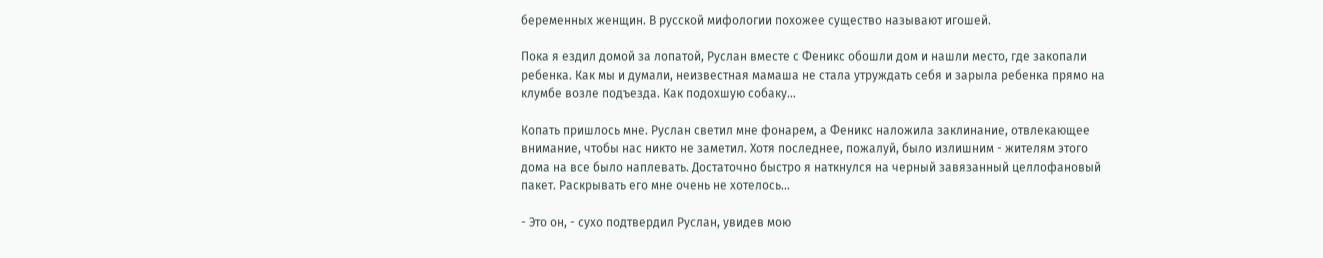беременных женщин. В русской мифологии похожее существо называют игошей.

Пока я ездил домой за лопатой, Руслан вместе с Феникс обошли дом и нашли место, где закопали ребенка. Как мы и думали, неизвестная мамаша не стала утруждать себя и зарыла ребенка прямо на клумбе возле подъезда. Как подохшую собаку…

Копать пришлось мне. Руслан светил мне фонарем, а Феникс наложила заклинание, отвлекающее внимание, чтобы нас никто не заметил. Хотя последнее, пожалуй, было излишним - жителям этого дома на все было наплевать. Достаточно быстро я наткнулся на черный завязанный целлофановый пакет. Раскрывать его мне очень не хотелось…

- Это он, - сухо подтвердил Руслан, увидев мою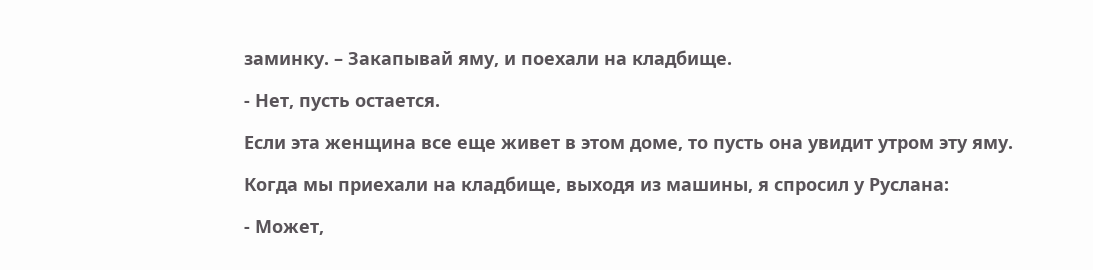заминку. – Закапывай яму, и поехали на кладбище.

- Нет, пусть остается.

Если эта женщина все еще живет в этом доме, то пусть она увидит утром эту яму.

Когда мы приехали на кладбище, выходя из машины, я спросил у Руслана:

- Может,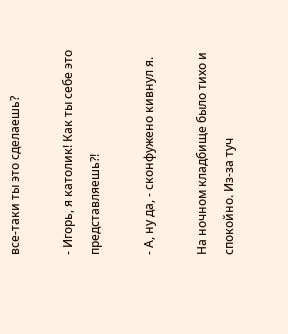все-таки ты это сделаешь?

- Игорь, я католик! Как ты себе это представляешь?!

- А, ну да, - сконфужено кивнул я.

На ночном кладбище было тихо и спокойно. Из-за туч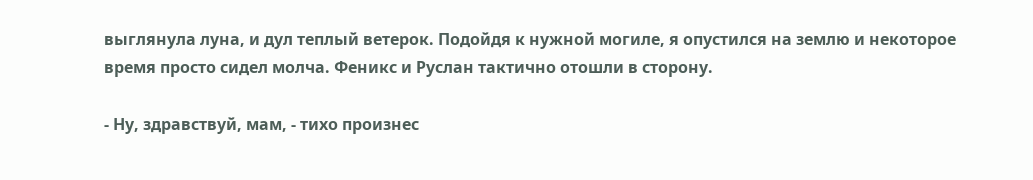выглянула луна, и дул теплый ветерок. Подойдя к нужной могиле, я опустился на землю и некоторое время просто сидел молча. Феникс и Руслан тактично отошли в сторону.

- Ну, здравствуй, мам, - тихо произнес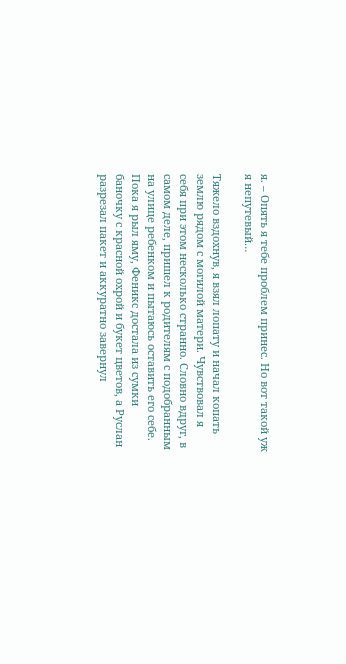я. – Опять я тебе проблем принес. Но вот такой уж я непутевый…

Тяжело вздохнув, я взял лопату и начал копать землю рядом с могилой матери. Чувствовал я себя при этом несколько странно. Словно вдруг, в самом деле, пришел к родителям с подобранным на улице ребенком и пытаюсь оставить его себе. Пока я рыл яму, Феникс достала из сумки баночку с красной охрой и букет цветов, а Руслан разрезал пакет и аккуратно завернул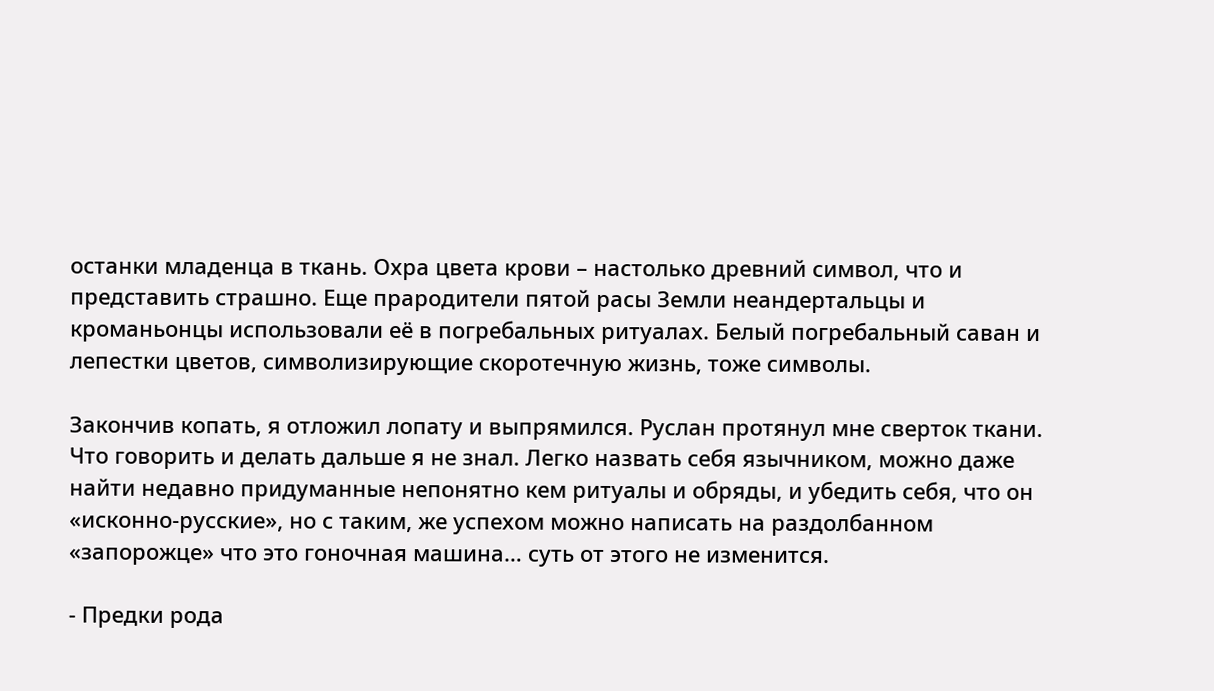останки младенца в ткань. Охра цвета крови – настолько древний символ, что и представить страшно. Еще прародители пятой расы Земли неандертальцы и кроманьонцы использовали её в погребальных ритуалах. Белый погребальный саван и лепестки цветов, символизирующие скоротечную жизнь, тоже символы.

Закончив копать, я отложил лопату и выпрямился. Руслан протянул мне сверток ткани. Что говорить и делать дальше я не знал. Легко назвать себя язычником, можно даже найти недавно придуманные непонятно кем ритуалы и обряды, и убедить себя, что он «исконно-русские», но с таким, же успехом можно написать на раздолбанном «запорожце» что это гоночная машина… суть от этого не изменится.

- Предки рода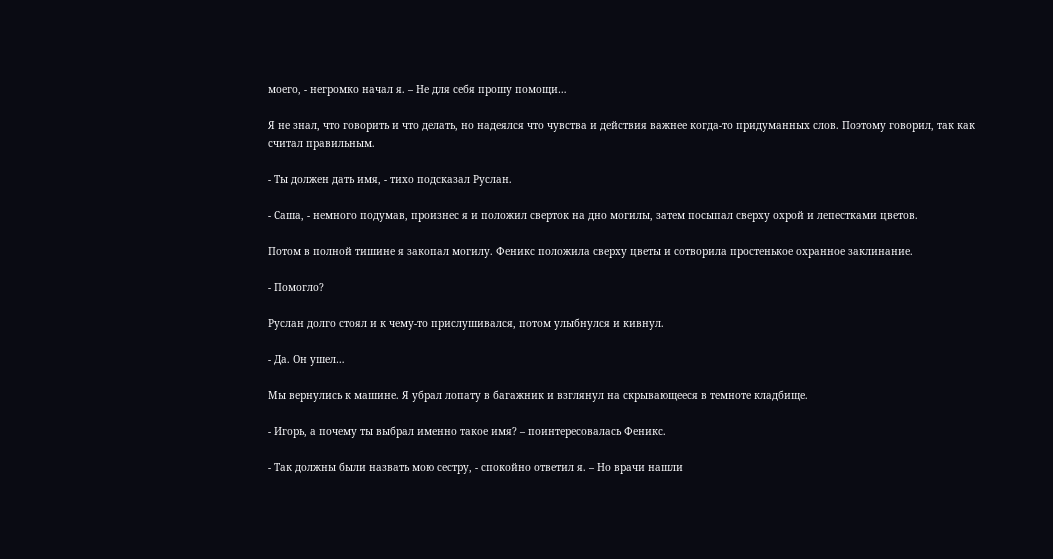моего, - негромко начал я. – Не для себя прошу помощи…

Я не знал, что говорить и что делать, но надеялся что чувства и действия важнее когда-то придуманных слов. Поэтому говорил, так как считал правильным.

- Ты должен дать имя, - тихо подсказал Руслан.

- Саша, - немного подумав, произнес я и положил сверток на дно могилы, затем посыпал сверху охрой и лепестками цветов.

Потом в полной тишине я закопал могилу. Феникс положила сверху цветы и сотворила простенькое охранное заклинание.

- Помогло?

Руслан долго стоял и к чему-то прислушивался, потом улыбнулся и кивнул.

- Да. Он ушел…

Мы вернулись к машине. Я убрал лопату в багажник и взглянул на скрывающееся в темноте кладбище.

- Игорь, а почему ты выбрал именно такое имя? – поинтересовалась Феникс.

- Так должны были назвать мою сестру, - спокойно ответил я. – Но врачи нашли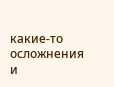какие-то осложнения и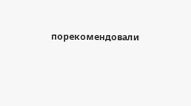порекомендовали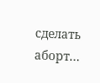сделать аборт…